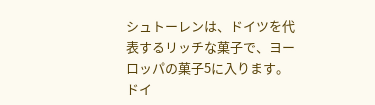シュトーレンは、ドイツを代表するリッチな菓子で、ヨーロッパの菓子5に入ります。
ドイ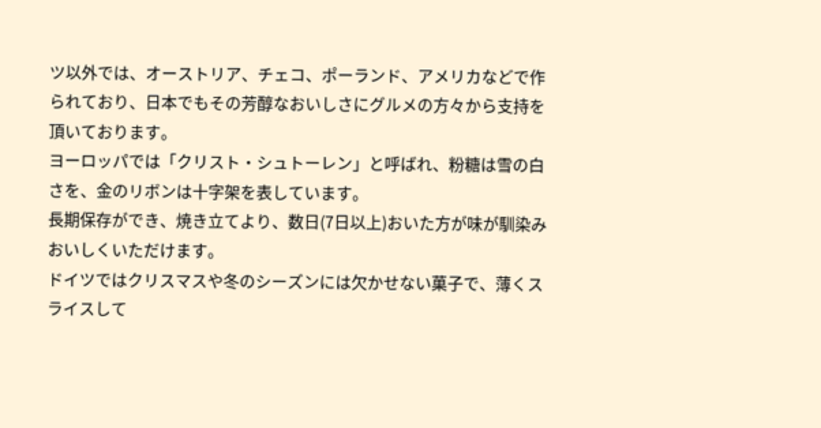ツ以外では、オーストリア、チェコ、ポーランド、アメリカなどで作られており、日本でもその芳醇なおいしさにグルメの方々から支持を頂いております。
ヨーロッパでは「クリスト・シュトーレン」と呼ばれ、粉糖は雪の白さを、金のリボンは十字架を表しています。
長期保存ができ、焼き立てより、数日(7日以上)おいた方が味が馴染みおいしくいただけます。
ドイツではクリスマスや冬のシーズンには欠かせない菓子で、薄くスライスして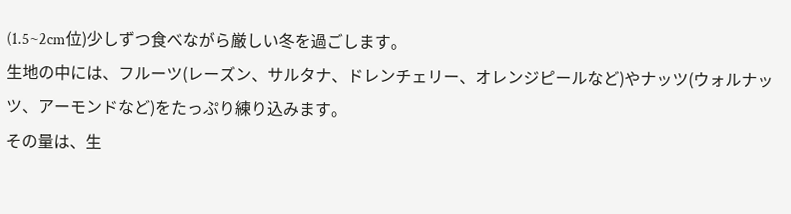(1.5~2cm位)少しずつ食べながら厳しい冬を過ごします。
生地の中には、フルーツ(レーズン、サルタナ、ドレンチェリー、オレンジピールなど)やナッツ(ウォルナッツ、アーモンドなど)をたっぷり練り込みます。
その量は、生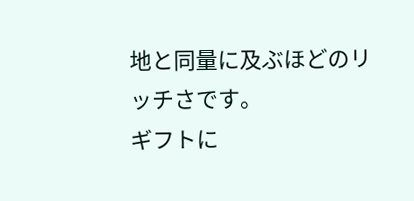地と同量に及ぶほどのリッチさです。
ギフトに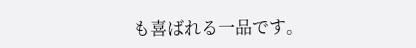も喜ばれる一品です。